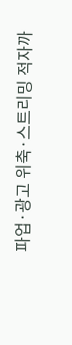파업·광고 위축·스트리밍 적자까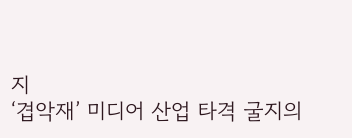지
‘겹악재’ 미디어 산업 타격 굴지의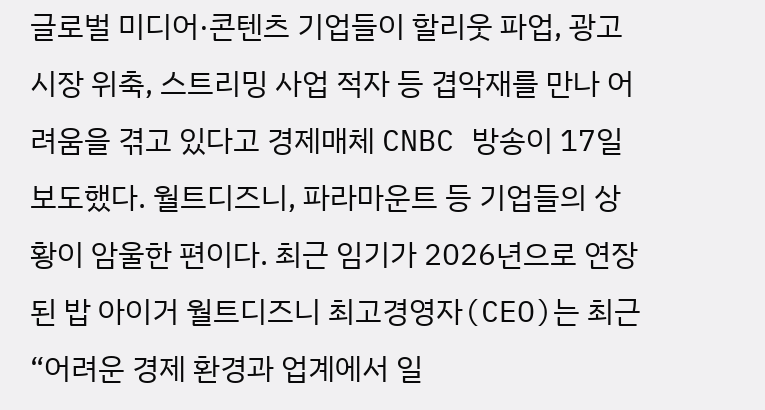글로벌 미디어·콘텐츠 기업들이 할리웃 파업, 광고 시장 위축, 스트리밍 사업 적자 등 겹악재를 만나 어려움을 겪고 있다고 경제매체 CNBC 방송이 17일 보도했다. 월트디즈니, 파라마운트 등 기업들의 상황이 암울한 편이다. 최근 임기가 2026년으로 연장된 밥 아이거 월트디즈니 최고경영자(CEO)는 최근 “어려운 경제 환경과 업계에서 일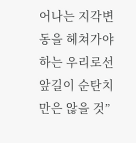어나는 지각변동을 헤쳐가야 하는 우리로선 앞길이 순탄치만은 않을 것”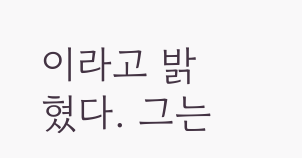이라고 밝혔다. 그는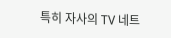특히 자사의 TV 네트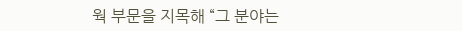웍 부문을 지목해 “그 분야는